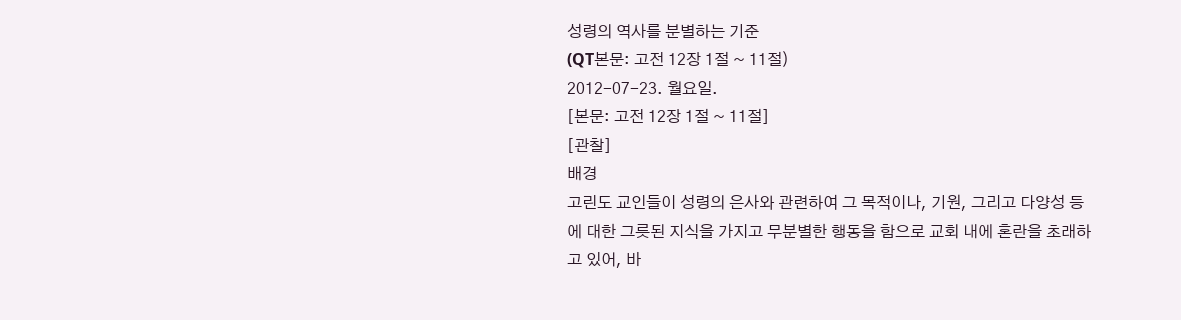성령의 역사를 분별하는 기준
(QT본문: 고전 12장 1절 ~ 11절)
2012-07-23. 월요일.
[본문: 고전 12장 1절 ~ 11절]
[관찰]
배경
고린도 교인들이 성령의 은사와 관련하여 그 목적이나, 기원, 그리고 다양성 등에 대한 그릇된 지식을 가지고 무분별한 행동을 함으로 교회 내에 혼란을 초래하고 있어, 바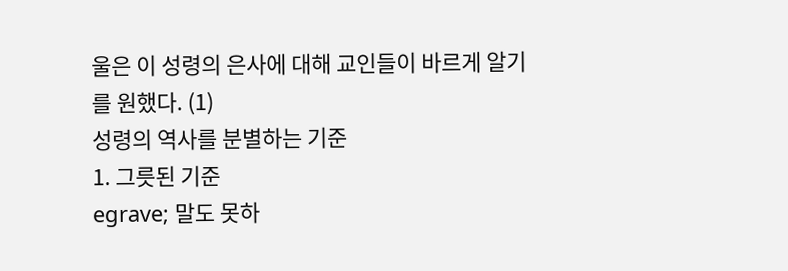울은 이 성령의 은사에 대해 교인들이 바르게 알기를 원했다. (1)
성령의 역사를 분별하는 기준
1. 그릇된 기준
egrave; 말도 못하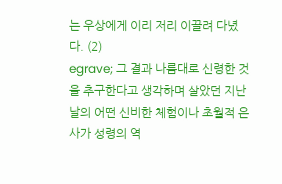는 우상에게 이리 저리 이끌려 다녔다. (2)
egrave; 그 결과 나름대로 신령한 것을 추구한다고 생각하며 살았던 지난 날의 어떤 신비한 체험이나 초월적 은사가 성령의 역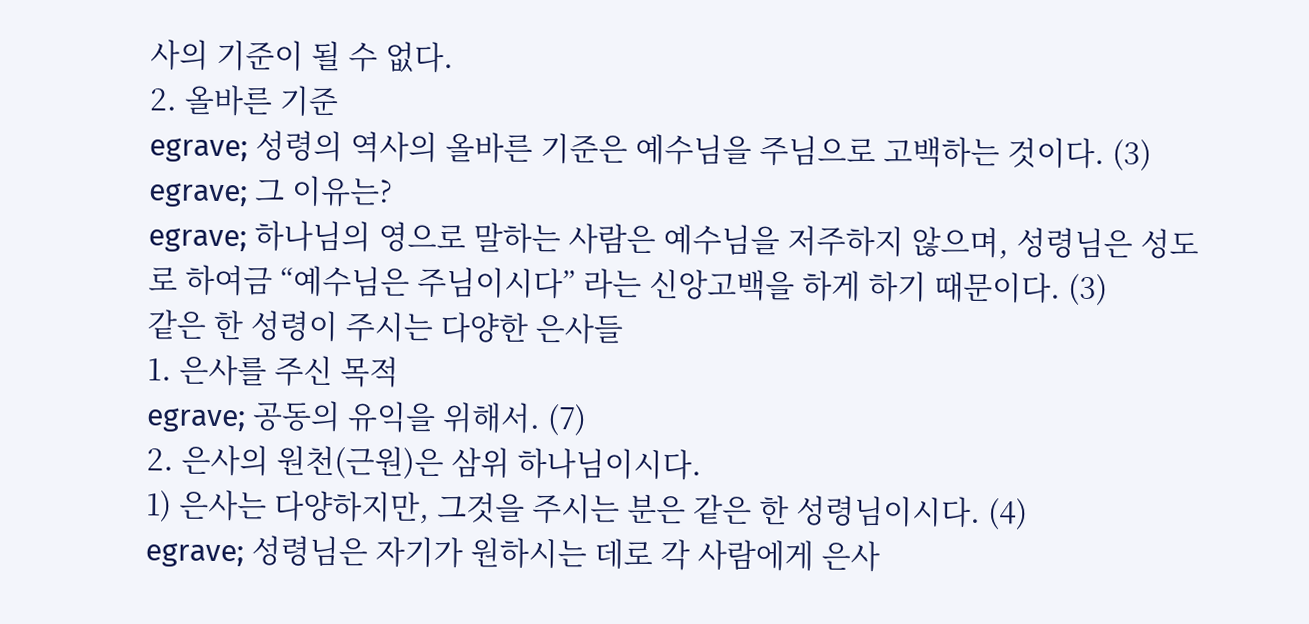사의 기준이 될 수 없다.
2. 올바른 기준
egrave; 성령의 역사의 올바른 기준은 예수님을 주님으로 고백하는 것이다. (3)
egrave; 그 이유는?
egrave; 하나님의 영으로 말하는 사람은 예수님을 저주하지 않으며, 성령님은 성도로 하여금 “예수님은 주님이시다” 라는 신앙고백을 하게 하기 때문이다. (3)
같은 한 성령이 주시는 다양한 은사들
1. 은사를 주신 목적
egrave; 공동의 유익을 위해서. (7)
2. 은사의 원천(근원)은 삼위 하나님이시다.
1) 은사는 다양하지만, 그것을 주시는 분은 같은 한 성령님이시다. (4)
egrave; 성령님은 자기가 원하시는 데로 각 사람에게 은사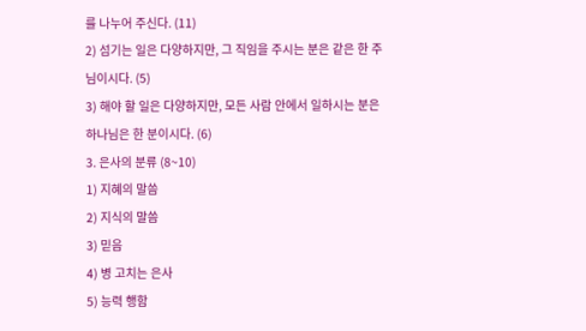를 나누어 주신다. (11)
2) 섬기는 일은 다양하지만, 그 직임을 주시는 분은 같은 한 주님이시다. (5)
3) 해야 할 일은 다양하지만, 모든 사람 안에서 일하시는 분은 하나님은 한 분이시다. (6)
3. 은사의 분류 (8~10)
1) 지혜의 말씀
2) 지식의 말씀
3) 믿음
4) 병 고치는 은사
5) 능력 행함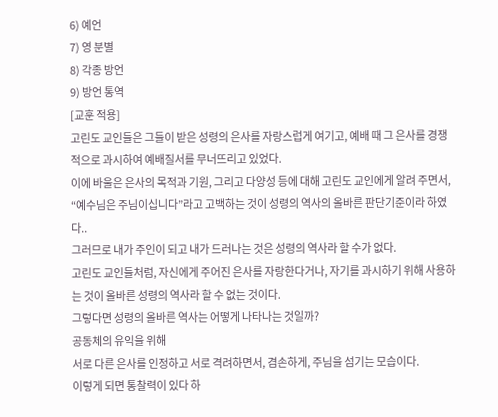6) 예언
7) 영 분별
8) 각종 방언
9) 방언 통역
[교훈 적용]
고린도 교인들은 그들이 받은 성령의 은사를 자랑스럽게 여기고, 예배 때 그 은사를 경쟁적으로 과시하여 예배질서를 무너뜨리고 있었다.
이에 바울은 은사의 목적과 기원, 그리고 다양성 등에 대해 고린도 교인에게 알려 주면서,
“예수님은 주님이십니다”라고 고백하는 것이 성령의 역사의 올바른 판단기준이라 하였다..
그러므로 내가 주인이 되고 내가 드러나는 것은 성령의 역사라 할 수가 없다.
고린도 교인들처럼, 자신에게 주어진 은사를 자랑한다거나, 자기를 과시하기 위해 사용하는 것이 올바른 성령의 역사라 할 수 없는 것이다.
그렇다면 성령의 올바른 역사는 어떻게 나타나는 것일까?
공동체의 유익을 위해
서로 다른 은사를 인정하고 서로 격려하면서, 겸손하게, 주님을 섬기는 모습이다.
이렇게 되면 통찰력이 있다 하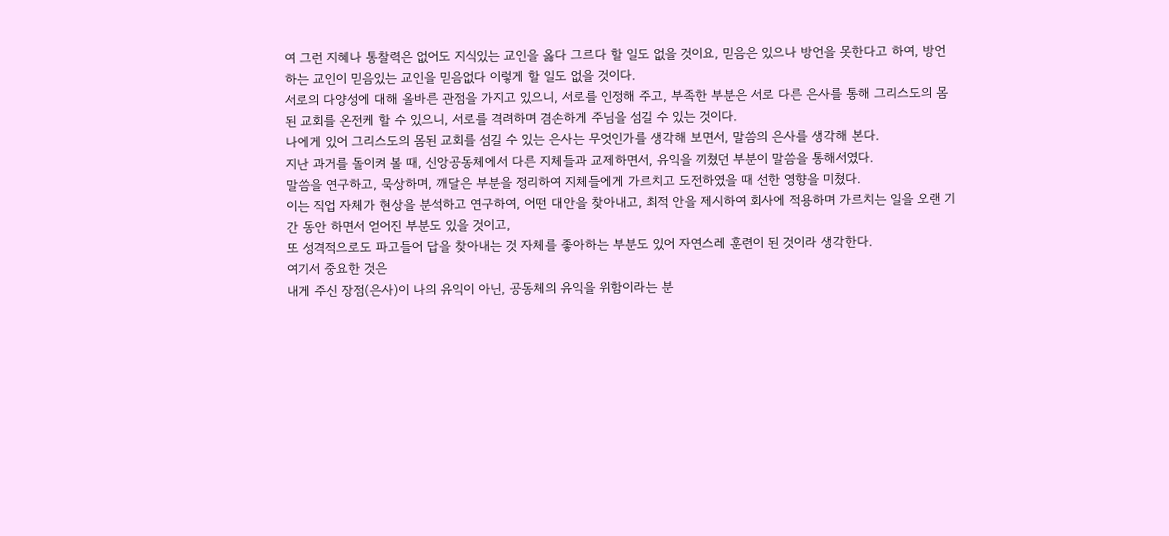여 그런 지혜나 통찰력은 없어도 지식있는 교인을 옳다 그르다 할 일도 없을 것이요, 믿음은 있으나 방언을 못한다고 하여, 방언하는 교인이 믿음있는 교인을 믿음없다 이렇게 할 일도 없을 것이다.
서로의 다양성에 대해 올바른 관점을 가지고 있으니, 서로를 인정해 주고, 부족한 부분은 서로 다른 은사를 통해 그리스도의 몸된 교회를 온전케 할 수 있으니, 서로를 격려하며 겸손하게 주님을 섬길 수 있는 것이다.
나에게 있어 그리스도의 몸된 교회를 섬길 수 있는 은사는 무엇인가를 생각해 보면서, 말씀의 은사를 생각해 본다.
지난 과거를 돌이켜 볼 때, 신앙공동체에서 다른 지체들과 교제하면서, 유익을 끼쳤던 부분이 말씀을 통해서였다.
말씀을 연구하고, 묵상하며, 깨달은 부분을 정리하여 지체들에게 가르치고 도전하였을 때 선한 영향을 미쳤다.
이는 직업 자체가 현상을 분석하고 연구하여, 어떤 대안을 찾아내고, 최적 안을 제시하여 회사에 적용하며 가르치는 일을 오랜 기간 동안 하면서 얻어진 부분도 있을 것이고,
또 성격적으로도 파고들어 답을 찾아내는 것 자체를 좋아하는 부분도 있어 자연스레 훈련이 된 것이라 생각한다.
여기서 중요한 것은
내게 주신 장점(은사)이 나의 유익이 아닌, 공동체의 유익을 위함이라는 분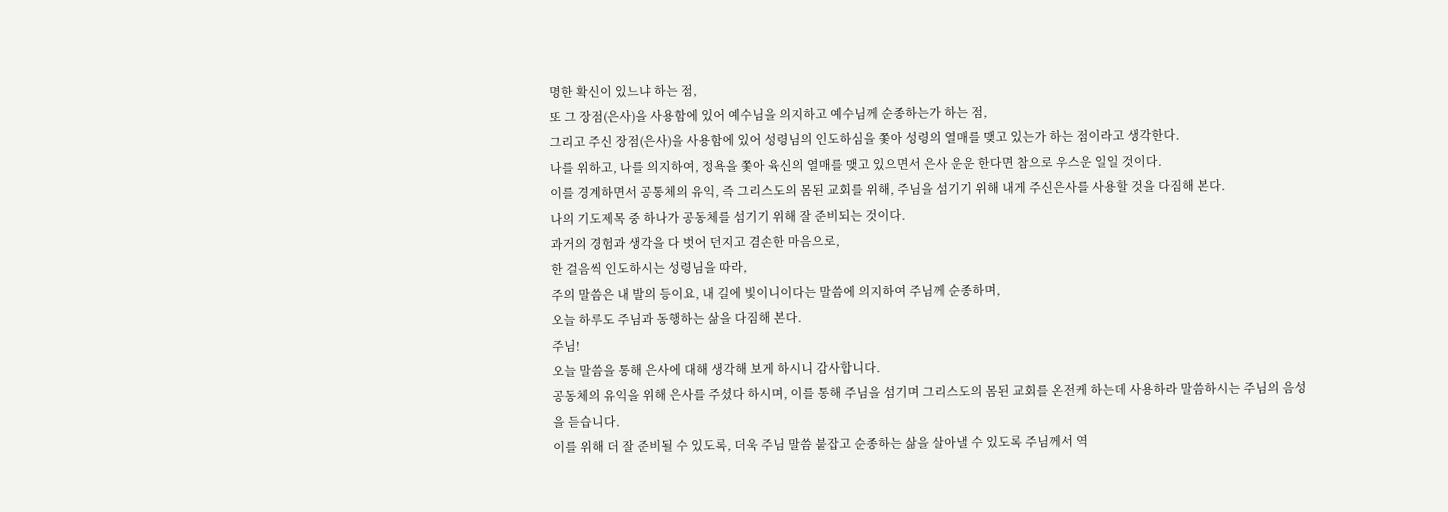명한 확신이 있느냐 하는 점,
또 그 장점(은사)을 사용함에 있어 예수님을 의지하고 예수님께 순종하는가 하는 점,
그리고 주신 장점(은사)을 사용함에 있어 성령님의 인도하심을 쫓아 성령의 열매를 맺고 있는가 하는 점이라고 생각한다.
나를 위하고, 나를 의지하여, 정욕을 쫓아 육신의 열매를 맺고 있으면서 은사 운운 한다면 참으로 우스운 일일 것이다.
이를 경계하면서 공통체의 유익, 즉 그리스도의 몸된 교회를 위해, 주님을 섬기기 위해 내게 주신은사를 사용할 것을 다짐해 본다.
나의 기도제목 중 하나가 공동체를 섬기기 위해 잘 준비되는 것이다.
과거의 경험과 생각을 다 벗어 던지고 겸손한 마음으로,
한 걸음씩 인도하시는 성령님을 따라,
주의 말씀은 내 발의 등이요, 내 길에 빛이니이다는 말씀에 의지하여 주님께 순종하며,
오늘 하루도 주님과 동행하는 삶을 다짐해 본다.
주님!
오늘 말씀을 통해 은사에 대해 생각해 보게 하시니 감사합니다.
공동체의 유익을 위해 은사를 주셨다 하시며, 이를 통해 주님을 섬기며 그리스도의 몸된 교회를 온전케 하는데 사용하라 말씀하시는 주님의 음성을 듣습니다.
이를 위해 더 잘 준비될 수 있도록, 더욱 주님 말씀 붙잡고 순종하는 삶을 살아낼 수 있도록 주님께서 역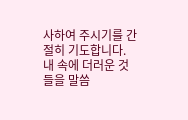사하여 주시기를 간절히 기도합니다.
내 속에 더러운 것들을 말씀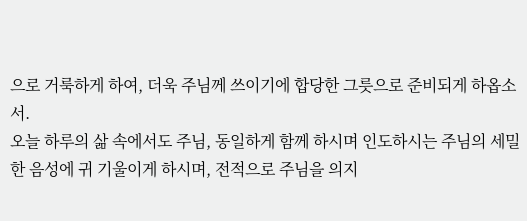으로 거룩하게 하여, 더욱 주님께 쓰이기에 합당한 그릇으로 준비되게 하옵소서.
오늘 하루의 삶 속에서도 주님, 동일하게 함께 하시며 인도하시는 주님의 세밀한 음성에 귀 기울이게 하시며, 전적으로 주님을 의지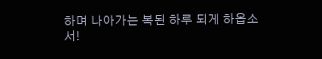하며 나아가는 복된 하루 되게 하옵소서!